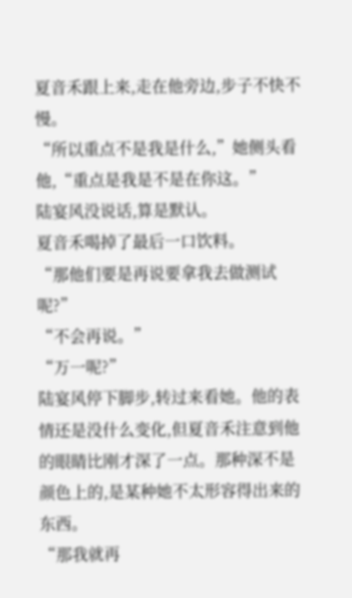夏音禾跟上来,走在他旁边,步子不快不慢。
“所以重点不是我是什么,”她侧头看他,“重点是我是不是在你这。”
陆宴风没说话,算是默认。
夏音禾喝掉了最后一口饮料。
“那他们要是再说要拿我去做测试呢?”
“不会再说。”
“万一呢?”
陆宴风停下脚步,转过来看她。他的表情还是没什么变化,但夏音禾注意到他的眼睛比刚才深了一点。那种深不是颜色上的,是某种她不太形容得出来的东西。
“那我就再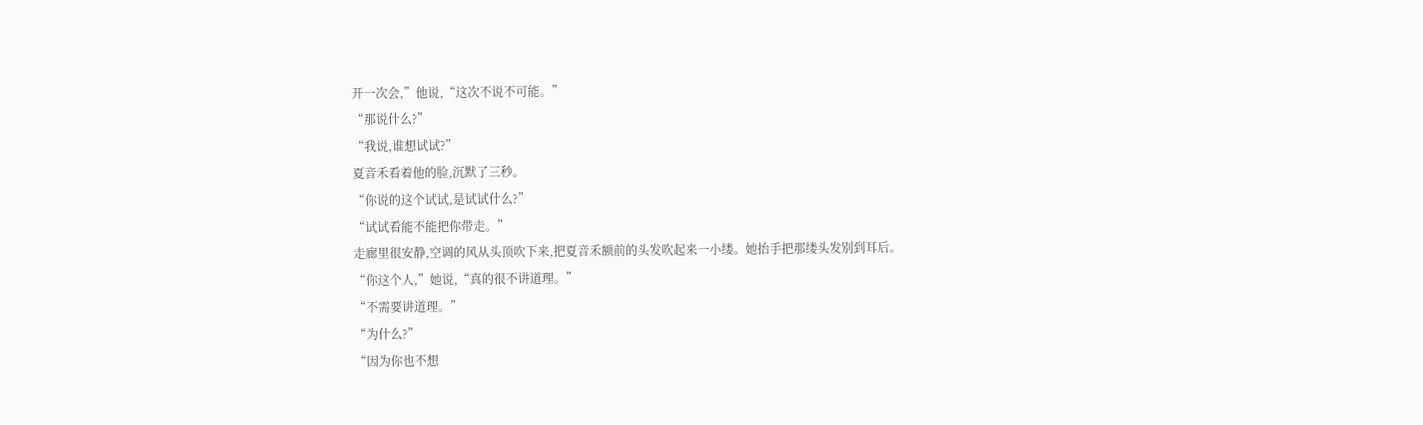开一次会,”他说,“这次不说不可能。”
“那说什么?”
“我说,谁想试试?”
夏音禾看着他的脸,沉默了三秒。
“你说的这个试试,是试试什么?”
“试试看能不能把你带走。”
走廊里很安静,空调的风从头顶吹下来,把夏音禾额前的头发吹起来一小缕。她抬手把那缕头发别到耳后。
“你这个人,”她说,“真的很不讲道理。”
“不需要讲道理。”
“为什么?”
“因为你也不想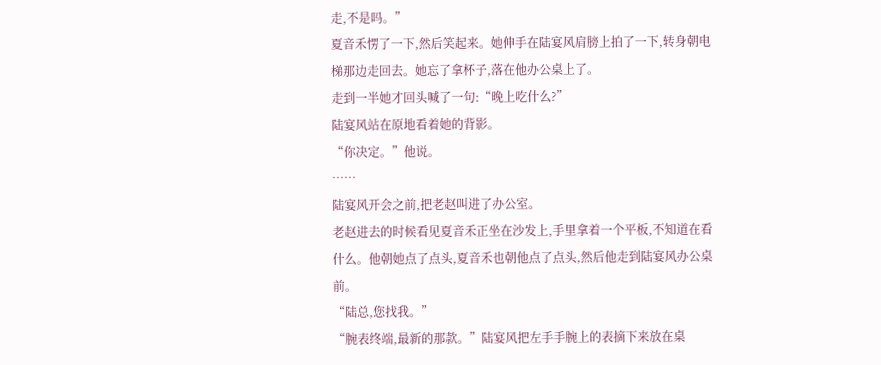走,不是吗。”
夏音禾愣了一下,然后笑起来。她伸手在陆宴风肩膀上拍了一下,转身朝电梯那边走回去。她忘了拿杯子,落在他办公桌上了。
走到一半她才回头喊了一句:“晚上吃什么?”
陆宴风站在原地看着她的背影。
“你决定。”他说。
……
陆宴风开会之前,把老赵叫进了办公室。
老赵进去的时候看见夏音禾正坐在沙发上,手里拿着一个平板,不知道在看什么。他朝她点了点头,夏音禾也朝他点了点头,然后他走到陆宴风办公桌前。
“陆总,您找我。”
“腕表终端,最新的那款。”陆宴风把左手手腕上的表摘下来放在桌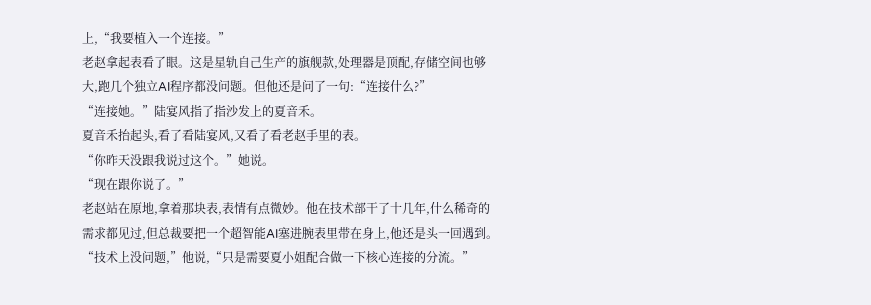上,“我要植入一个连接。”
老赵拿起表看了眼。这是星轨自己生产的旗舰款,处理器是顶配,存储空间也够大,跑几个独立AI程序都没问题。但他还是问了一句:“连接什么?”
“连接她。”陆宴风指了指沙发上的夏音禾。
夏音禾抬起头,看了看陆宴风,又看了看老赵手里的表。
“你昨天没跟我说过这个。”她说。
“现在跟你说了。”
老赵站在原地,拿着那块表,表情有点微妙。他在技术部干了十几年,什么稀奇的需求都见过,但总裁要把一个超智能AI塞进腕表里带在身上,他还是头一回遇到。
“技术上没问题,”他说,“只是需要夏小姐配合做一下核心连接的分流。”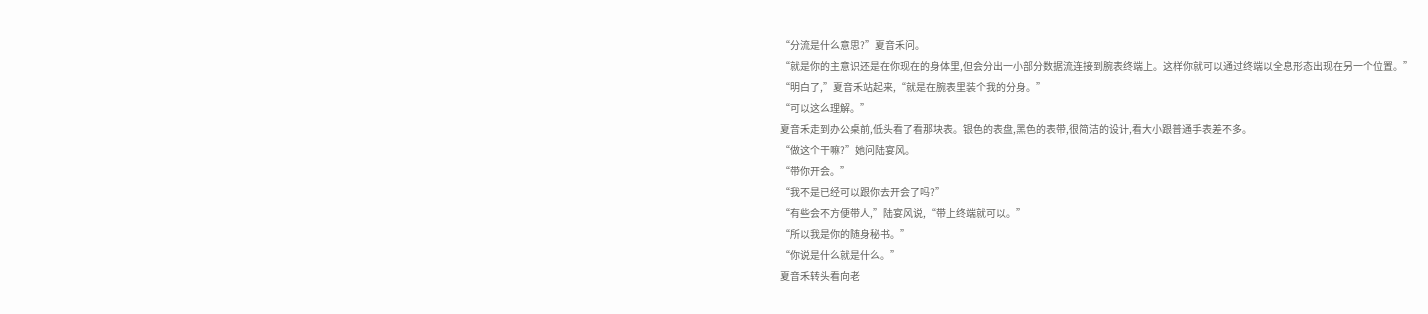“分流是什么意思?”夏音禾问。
“就是你的主意识还是在你现在的身体里,但会分出一小部分数据流连接到腕表终端上。这样你就可以通过终端以全息形态出现在另一个位置。”
“明白了,”夏音禾站起来,“就是在腕表里装个我的分身。”
“可以这么理解。”
夏音禾走到办公桌前,低头看了看那块表。银色的表盘,黑色的表带,很简洁的设计,看大小跟普通手表差不多。
“做这个干嘛?”她问陆宴风。
“带你开会。”
“我不是已经可以跟你去开会了吗?”
“有些会不方便带人,”陆宴风说,“带上终端就可以。”
“所以我是你的随身秘书。”
“你说是什么就是什么。”
夏音禾转头看向老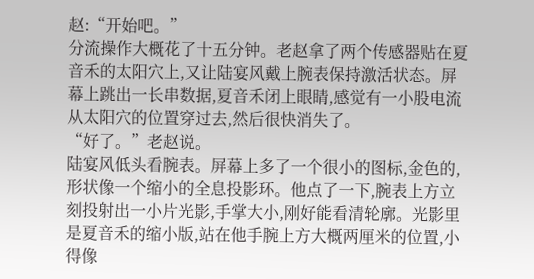赵:“开始吧。”
分流操作大概花了十五分钟。老赵拿了两个传感器贴在夏音禾的太阳穴上,又让陆宴风戴上腕表保持激活状态。屏幕上跳出一长串数据,夏音禾闭上眼睛,感觉有一小股电流从太阳穴的位置穿过去,然后很快消失了。
“好了。”老赵说。
陆宴风低头看腕表。屏幕上多了一个很小的图标,金色的,形状像一个缩小的全息投影环。他点了一下,腕表上方立刻投射出一小片光影,手掌大小,刚好能看清轮廓。光影里是夏音禾的缩小版,站在他手腕上方大概两厘米的位置,小得像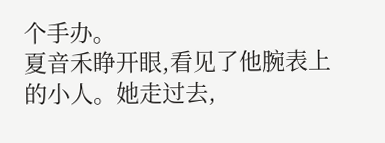个手办。
夏音禾睁开眼,看见了他腕表上的小人。她走过去,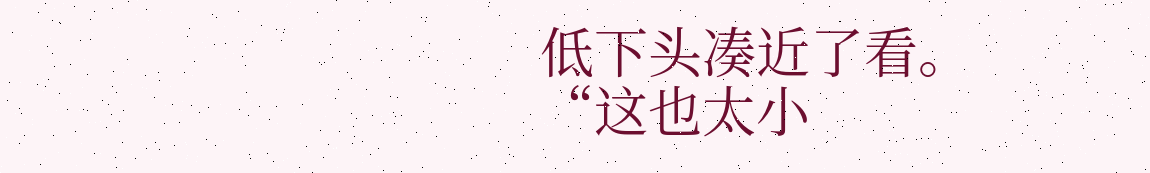低下头凑近了看。
“这也太小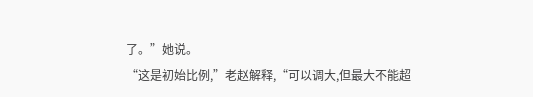了。”她说。
“这是初始比例,”老赵解释,“可以调大,但最大不能超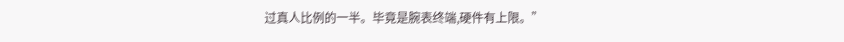过真人比例的一半。毕竟是腕表终端,硬件有上限。”